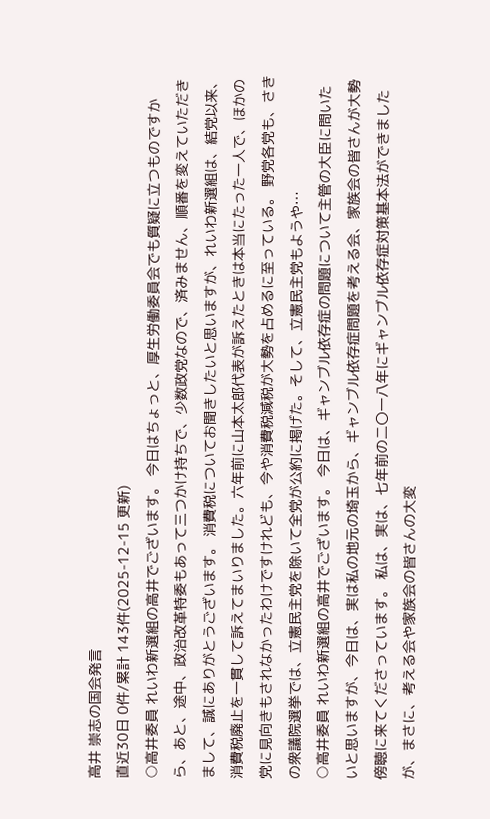高井 崇志の国会発言
直近30日 0件/累計 143件(2025-12-15 更新)
○高井委員 れいわ新選組の高井でございます。 今日はちょっと、厚生労働委員会でも質疑に立つものですから、あと、途中、政治改革特委もあって三つかけ持ちで、少数政党なので、済みません、順番を変えていただきまして、誠にありがとうございます。 消費税についてお聞きしたいと思いますが、れいわ新選組は、結党以来、消費税廃止を一貫して訴えてまいりました。六年前に山本太郎代表が訴えたときは本当にたった一人で、ほかの党に見向きもされなかったわけですけれども、今や消費税減税が大勢を占めるに至っている。 野党各党も、さきの衆議院選挙では、立憲民主党を除いて全党が公約に掲げた。そして、立憲民主党もようや…
○高井委員 れいわ新選組の高井でございます。 今日は、ギャンブル依存症の問題について主管の大臣に問いたいと思いますが、今日は、実は私の地元の埼玉から、ギャンブル依存症問題を考える会、家族会の皆さんが大勢傍聴に来てくださっています。 私は、実は、七年前の二〇一八年にギャンブル依存症対策基本法ができましたが、まさに、考える会や家族会の皆さんの大変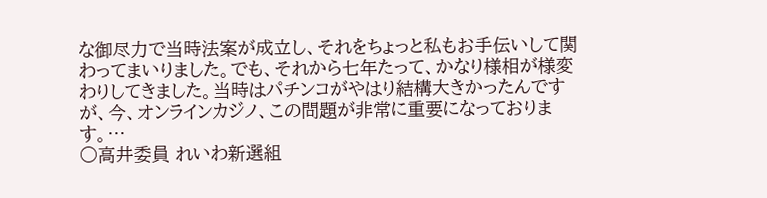な御尽力で当時法案が成立し、それをちょっと私もお手伝いして関わってまいりました。でも、それから七年たって、かなり様相が様変わりしてきました。当時はパチンコがやはり結構大きかったんですが、今、オンラインカジノ、この問題が非常に重要になっております。…
○高井委員 れいわ新選組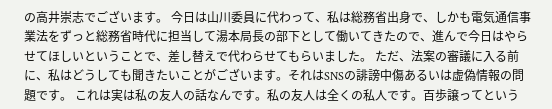の高井崇志でございます。 今日は山川委員に代わって、私は総務省出身で、しかも電気通信事業法をずっと総務省時代に担当して湯本局長の部下として働いてきたので、進んで今日はやらせてほしいということで、差し替えで代わらせてもらいました。 ただ、法案の審議に入る前に、私はどうしても聞きたいことがございます。それはSNSの誹謗中傷あるいは虚偽情報の問題です。 これは実は私の友人の話なんです。私の友人は全くの私人です。百歩譲ってという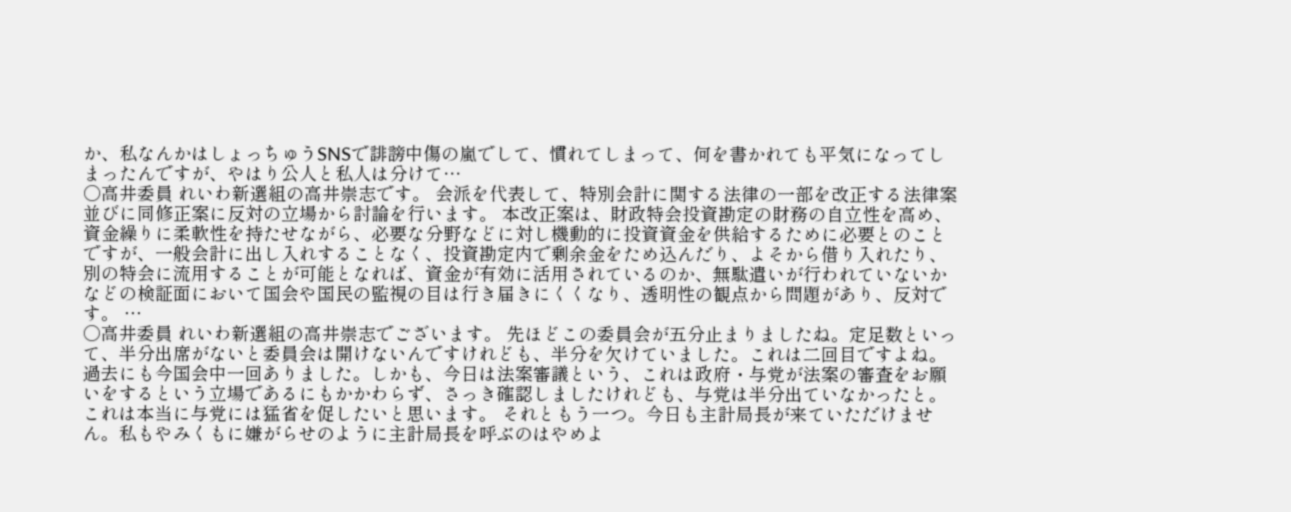か、私なんかはしょっちゅうSNSで誹謗中傷の嵐でして、慣れてしまって、何を書かれても平気になってしまったんですが、やはり公人と私人は分けて…
○高井委員 れいわ新選組の高井崇志です。 会派を代表して、特別会計に関する法律の一部を改正する法律案並びに同修正案に反対の立場から討論を行います。 本改正案は、財政特会投資勘定の財務の自立性を高め、資金繰りに柔軟性を持たせながら、必要な分野などに対し機動的に投資資金を供給するために必要とのことですが、一般会計に出し入れすることなく、投資勘定内で剰余金をため込んだり、よそから借り入れたり、別の特会に流用することが可能となれば、資金が有効に活用されているのか、無駄遣いが行われていないかなどの検証面において国会や国民の監視の目は行き届きにくくなり、透明性の観点から問題があり、反対です。 …
○高井委員 れいわ新選組の高井崇志でございます。 先ほどこの委員会が五分止まりましたね。定足数といって、半分出席がないと委員会は開けないんですけれども、半分を欠けていました。これは二回目ですよね。過去にも今国会中一回ありました。しかも、今日は法案審議という、これは政府・与党が法案の審査をお願いをするという立場であるにもかかわらず、さっき確認しましたけれども、与党は半分出ていなかったと。これは本当に与党には猛省を促したいと思います。 それともう一つ。今日も主計局長が来ていただけません。私もやみくもに嫌がらせのように主計局長を呼ぶのはやめよ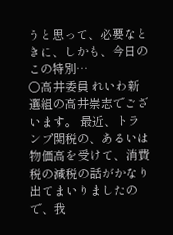うと思って、必要なときに、しかも、今日のこの特別…
○高井委員 れいわ新選組の高井崇志でございます。 最近、トランプ関税の、あるいは物価高を受けて、消費税の減税の話がかなり出てまいりましたので、我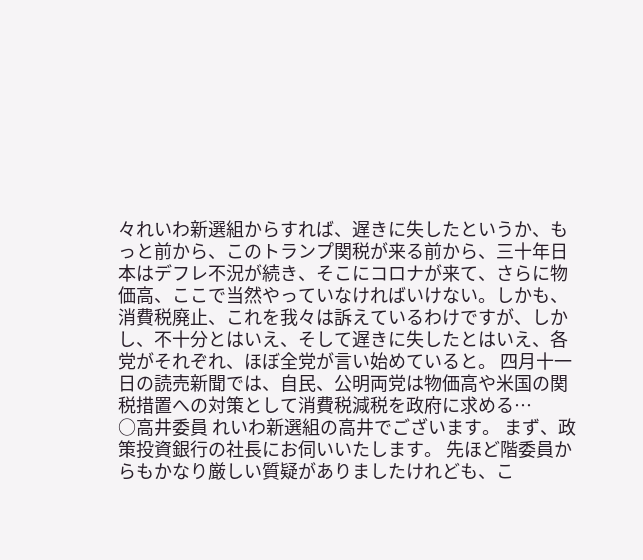々れいわ新選組からすれば、遅きに失したというか、もっと前から、このトランプ関税が来る前から、三十年日本はデフレ不況が続き、そこにコロナが来て、さらに物価高、ここで当然やっていなければいけない。しかも、消費税廃止、これを我々は訴えているわけですが、しかし、不十分とはいえ、そして遅きに失したとはいえ、各党がそれぞれ、ほぼ全党が言い始めていると。 四月十一日の読売新聞では、自民、公明両党は物価高や米国の関税措置への対策として消費税減税を政府に求める…
○高井委員 れいわ新選組の高井でございます。 まず、政策投資銀行の社長にお伺いいたします。 先ほど階委員からもかなり厳しい質疑がありましたけれども、こ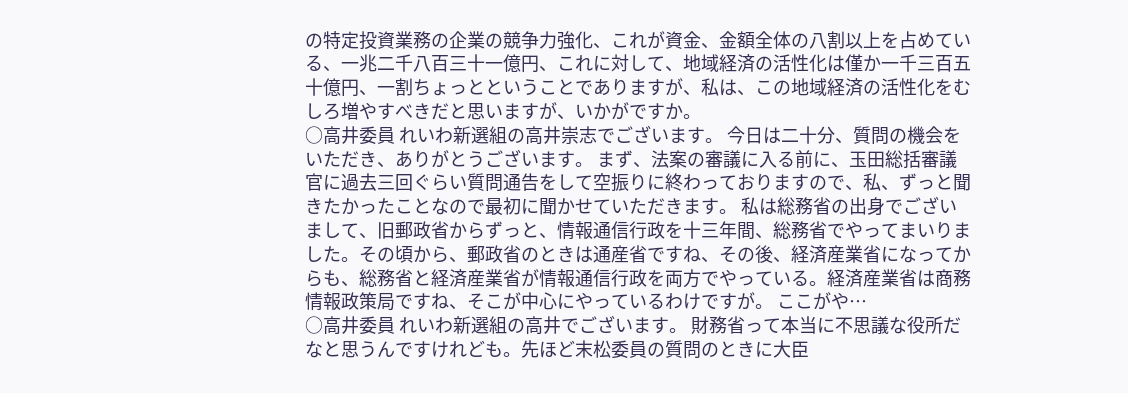の特定投資業務の企業の競争力強化、これが資金、金額全体の八割以上を占めている、一兆二千八百三十一億円、これに対して、地域経済の活性化は僅か一千三百五十億円、一割ちょっとということでありますが、私は、この地域経済の活性化をむしろ増やすべきだと思いますが、いかがですか。
○高井委員 れいわ新選組の高井崇志でございます。 今日は二十分、質問の機会をいただき、ありがとうございます。 まず、法案の審議に入る前に、玉田総括審議官に過去三回ぐらい質問通告をして空振りに終わっておりますので、私、ずっと聞きたかったことなので最初に聞かせていただきます。 私は総務省の出身でございまして、旧郵政省からずっと、情報通信行政を十三年間、総務省でやってまいりました。その頃から、郵政省のときは通産省ですね、その後、経済産業省になってからも、総務省と経済産業省が情報通信行政を両方でやっている。経済産業省は商務情報政策局ですね、そこが中心にやっているわけですが。 ここがや…
○高井委員 れいわ新選組の高井でございます。 財務省って本当に不思議な役所だなと思うんですけれども。先ほど末松委員の質問のときに大臣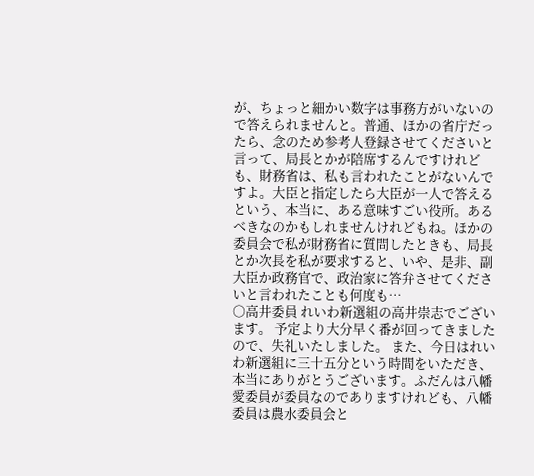が、ちょっと細かい数字は事務方がいないので答えられませんと。普通、ほかの省庁だったら、念のため参考人登録させてくださいと言って、局長とかが陪席するんですけれども、財務省は、私も言われたことがないんですよ。大臣と指定したら大臣が一人で答えるという、本当に、ある意味すごい役所。あるべきなのかもしれませんけれどもね。ほかの委員会で私が財務省に質問したときも、局長とか次長を私が要求すると、いや、是非、副大臣か政務官で、政治家に答弁させてくださいと言われたことも何度も…
○高井委員 れいわ新選組の高井崇志でございます。 予定より大分早く番が回ってきましたので、失礼いたしました。 また、今日はれいわ新選組に三十五分という時間をいただき、本当にありがとうございます。ふだんは八幡愛委員が委員なのでありますけれども、八幡委員は農水委員会と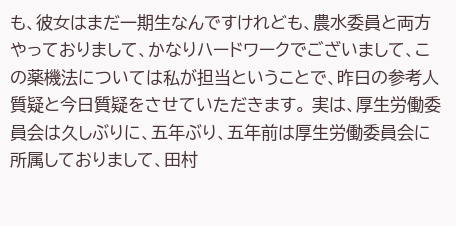も、彼女はまだ一期生なんですけれども、農水委員と両方やっておりまして、かなりハードワークでございまして、この薬機法については私が担当ということで、昨日の参考人質疑と今日質疑をさせていただきます。 実は、厚生労働委員会は久しぶりに、五年ぶり、五年前は厚生労働委員会に所属しておりまして、田村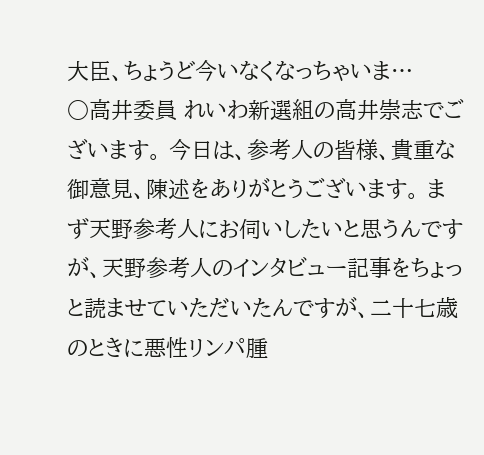大臣、ちょうど今いなくなっちゃいま…
○高井委員 れいわ新選組の高井崇志でございます。 今日は、参考人の皆様、貴重な御意見、陳述をありがとうございます。 まず天野参考人にお伺いしたいと思うんですが、天野参考人のインタビュー記事をちょっと読ませていただいたんですが、二十七歳のときに悪性リンパ腫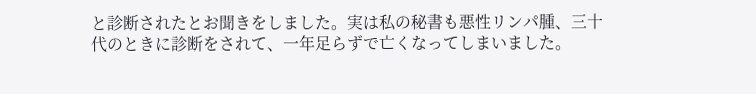と診断されたとお聞きをしました。実は私の秘書も悪性リンパ腫、三十代のときに診断をされて、一年足らずで亡くなってしまいました。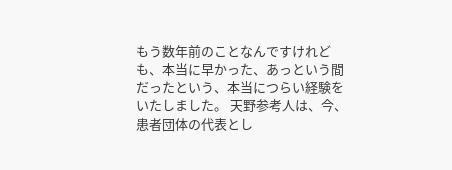もう数年前のことなんですけれども、本当に早かった、あっという間だったという、本当につらい経験をいたしました。 天野参考人は、今、患者団体の代表とし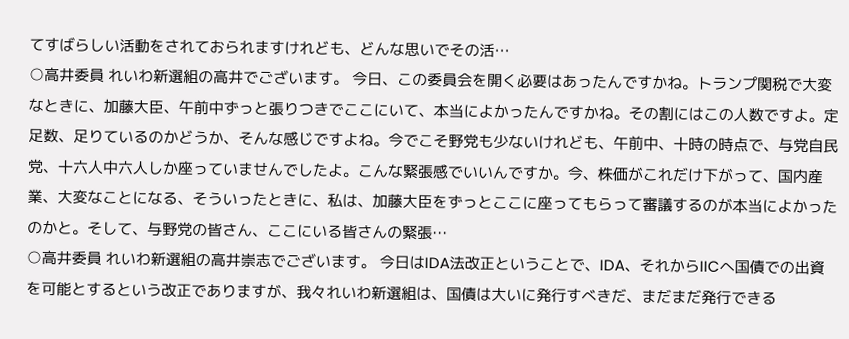てすばらしい活動をされておられますけれども、どんな思いでその活…
○高井委員 れいわ新選組の高井でございます。 今日、この委員会を開く必要はあったんですかね。トランプ関税で大変なときに、加藤大臣、午前中ずっと張りつきでここにいて、本当によかったんですかね。その割にはこの人数ですよ。定足数、足りているのかどうか、そんな感じですよね。今でこそ野党も少ないけれども、午前中、十時の時点で、与党自民党、十六人中六人しか座っていませんでしたよ。こんな緊張感でいいんですか。今、株価がこれだけ下がって、国内産業、大変なことになる、そういったときに、私は、加藤大臣をずっとここに座ってもらって審議するのが本当によかったのかと。そして、与野党の皆さん、ここにいる皆さんの緊張…
○高井委員 れいわ新選組の高井崇志でございます。 今日はIDA法改正ということで、IDA、それからIICへ国債での出資を可能とするという改正でありますが、我々れいわ新選組は、国債は大いに発行すべきだ、まだまだ発行できる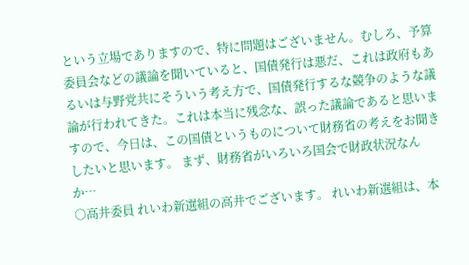という立場でありますので、特に問題はございません。むしろ、予算委員会などの議論を聞いていると、国債発行は悪だ、これは政府もあるいは与野党共にそういう考え方で、国債発行するな競争のような議論が行われてきた。これは本当に残念な、誤った議論であると思いますので、今日は、この国債というものについて財務省の考えをお聞きしたいと思います。 まず、財務省がいろいろ国会で財政状況なんか…
○高井委員 れいわ新選組の高井でございます。 れいわ新選組は、本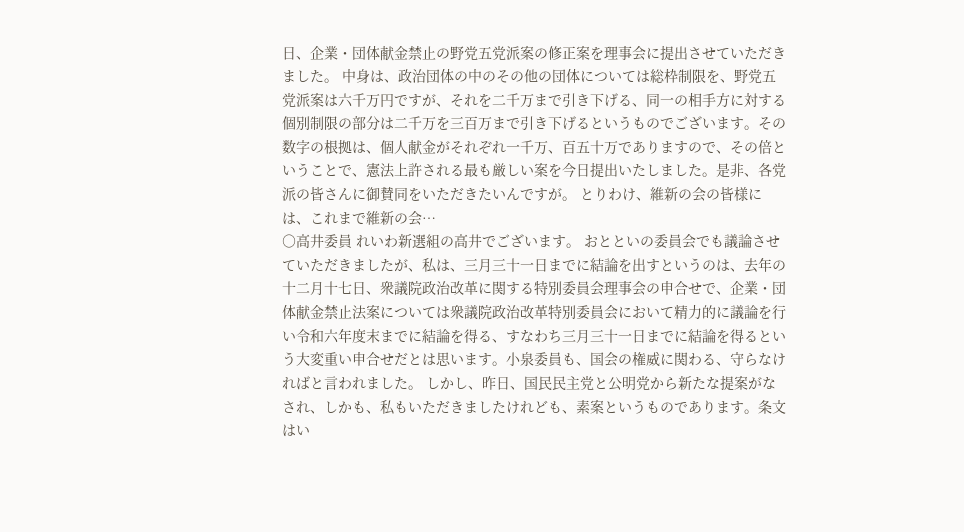日、企業・団体献金禁止の野党五党派案の修正案を理事会に提出させていただきました。 中身は、政治団体の中のその他の団体については総枠制限を、野党五党派案は六千万円ですが、それを二千万まで引き下げる、同一の相手方に対する個別制限の部分は二千万を三百万まで引き下げるというものでございます。その数字の根拠は、個人献金がそれぞれ一千万、百五十万でありますので、その倍ということで、憲法上許される最も厳しい案を今日提出いたしました。是非、各党派の皆さんに御賛同をいただきたいんですが。 とりわけ、維新の会の皆様には、これまで維新の会…
○高井委員 れいわ新選組の高井でございます。 おとといの委員会でも議論させていただきましたが、私は、三月三十一日までに結論を出すというのは、去年の十二月十七日、衆議院政治改革に関する特別委員会理事会の申合せで、企業・団体献金禁止法案については衆議院政治改革特別委員会において精力的に議論を行い令和六年度末までに結論を得る、すなわち三月三十一日までに結論を得るという大変重い申合せだとは思います。小泉委員も、国会の権威に関わる、守らなければと言われました。 しかし、昨日、国民民主党と公明党から新たな提案がなされ、しかも、私もいただきましたけれども、素案というものであります。条文はい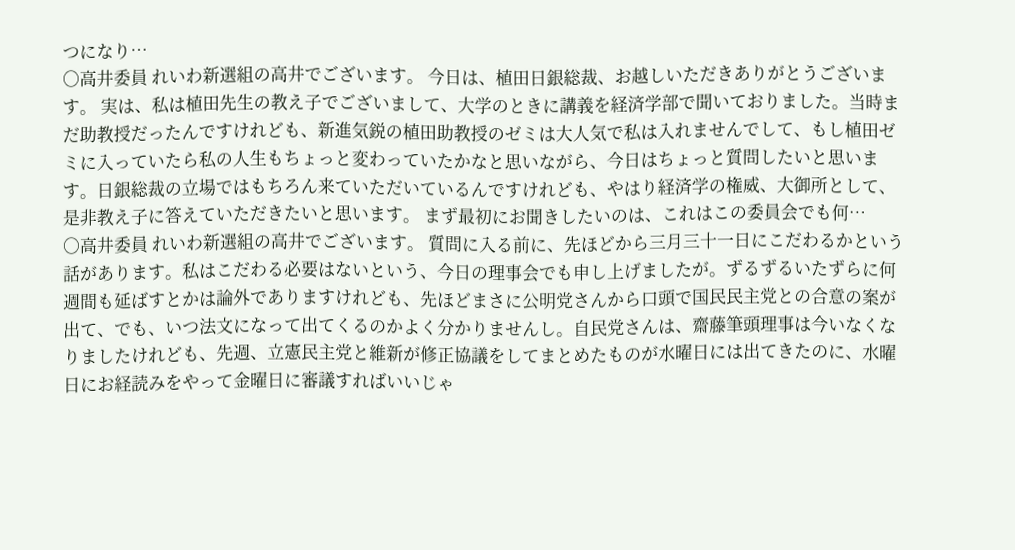つになり…
○高井委員 れいわ新選組の高井でございます。 今日は、植田日銀総裁、お越しいただきありがとうございます。 実は、私は植田先生の教え子でございまして、大学のときに講義を経済学部で聞いておりました。当時まだ助教授だったんですけれども、新進気鋭の植田助教授のゼミは大人気で私は入れませんでして、もし植田ゼミに入っていたら私の人生もちょっと変わっていたかなと思いながら、今日はちょっと質問したいと思います。日銀総裁の立場ではもちろん来ていただいているんですけれども、やはり経済学の権威、大御所として、是非教え子に答えていただきたいと思います。 まず最初にお聞きしたいのは、これはこの委員会でも何…
○高井委員 れいわ新選組の高井でございます。 質問に入る前に、先ほどから三月三十一日にこだわるかという話があります。私はこだわる必要はないという、今日の理事会でも申し上げましたが。ずるずるいたずらに何週間も延ばすとかは論外でありますけれども、先ほどまさに公明党さんから口頭で国民民主党との合意の案が出て、でも、いつ法文になって出てくるのかよく分かりませんし。自民党さんは、齋藤筆頭理事は今いなくなりましたけれども、先週、立憲民主党と維新が修正協議をしてまとめたものが水曜日には出てきたのに、水曜日にお経読みをやって金曜日に審議すればいいじゃ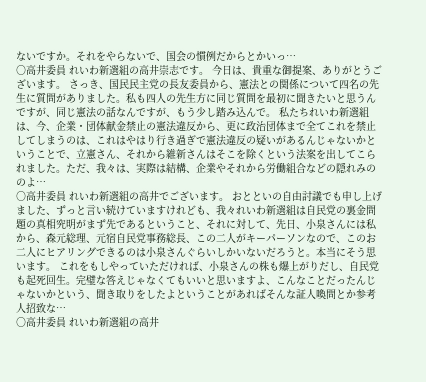ないですか。それをやらないで、国会の慣例だからとかいっ…
○高井委員 れいわ新選組の高井崇志です。 今日は、貴重な御提案、ありがとうございます。 さっき、国民民主党の長友委員から、憲法との関係について四名の先生に質問がありました。私も四人の先生方に同じ質問を最初に聞きたいと思うんですが、同じ憲法の話なんですが、もう少し踏み込んで。 私たちれいわ新選組は、今、企業・団体献金禁止の憲法違反から、更に政治団体まで全てこれを禁止してしまうのは、これはやはり行き過ぎで憲法違反の疑いがあるんじゃないかということで、立憲さん、それから維新さんはそこを除くという法案を出してこられました。ただ、我々は、実際は結構、企業やそれから労働組合などの隠れみののよ…
○高井委員 れいわ新選組の高井でございます。 おとといの自由討議でも申し上げました、ずっと言い続けていますけれども、我々れいわ新選組は自民党の裏金問題の真相究明がまず先であるということ、それに対して、先日、小泉さんには私から、森元総理、元宿自民党事務総長、この二人がキーパーソンなので、このお二人にヒアリングできるのは小泉さんぐらいしかいないだろうと。本当にそう思います。 これをもしやっていただければ、小泉さんの株も爆上がりだし、自民党も起死回生。完璧な答えじゃなくてもいいと思いますよ、こんなことだったんじゃないかという、聞き取りをしたよということがあればそんな証人喚問とか参考人招致な…
○高井委員 れいわ新選組の高井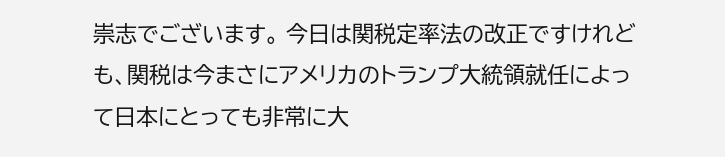崇志でございます。 今日は関税定率法の改正ですけれども、関税は今まさにアメリカのトランプ大統領就任によって日本にとっても非常に大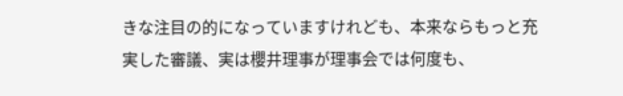きな注目の的になっていますけれども、本来ならもっと充実した審議、実は櫻井理事が理事会では何度も、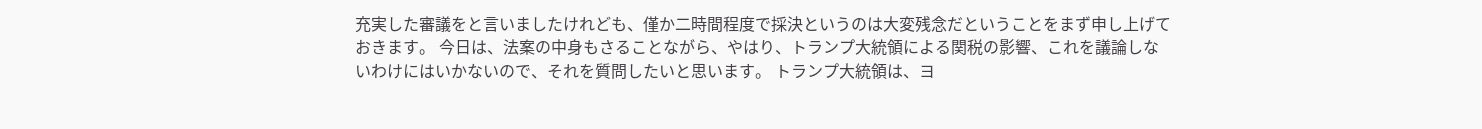充実した審議をと言いましたけれども、僅か二時間程度で採決というのは大変残念だということをまず申し上げておきます。 今日は、法案の中身もさることながら、やはり、トランプ大統領による関税の影響、これを議論しないわけにはいかないので、それを質問したいと思います。 トランプ大統領は、ヨ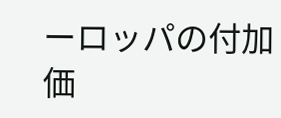ーロッパの付加価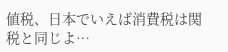値税、日本でいえば消費税は関税と同じよ…